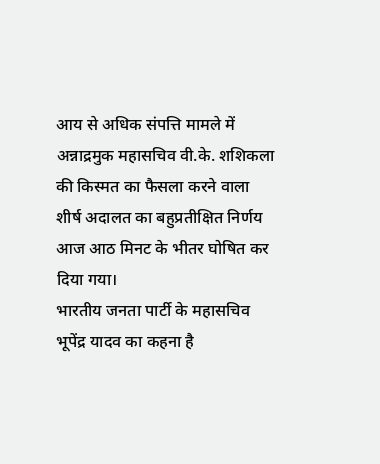आय से अधिक संपत्ति मामले में अन्नाद्रमुक महासचिव वी.के. शशिकला की किस्मत का फैसला करने वाला शीर्ष अदालत का बहुप्रतीक्षित निर्णय आज आठ मिनट के भीतर घोषित कर दिया गया।
भारतीय जनता पार्टी के महासचिव भूपेंद्र यादव का कहना है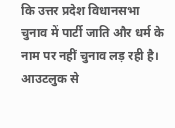कि उत्तर प्रदेश विधानसभा चुनाव में पार्टी जाति और धर्म के नाम पर नहीं चुनाव लड़ रही है। आउटलुक से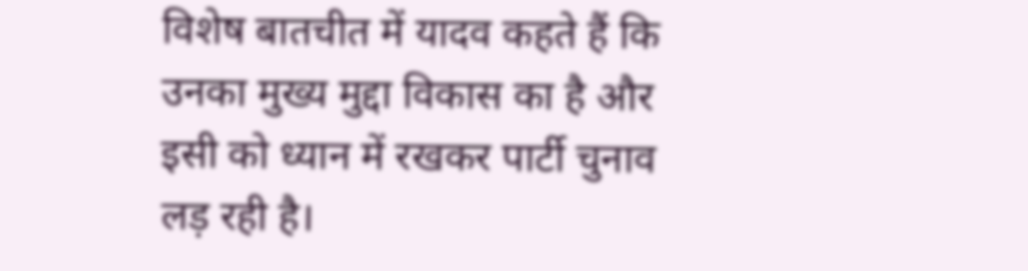विशेष बातचीत में यादव कहते हैं कि उनका मुख्य मुद्दा विकास का है और इसी को ध्यान में रखकर पार्टी चुनाव लड़ रही है।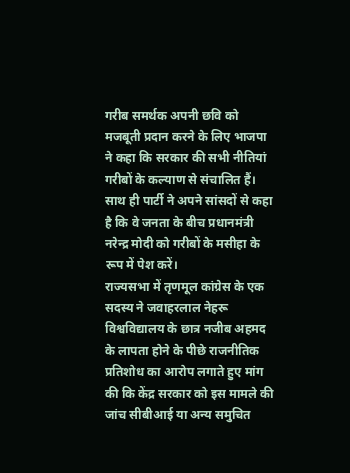गरीब समर्थक अपनी छवि को मजबूती प्रदान करने के लिए भाजपा ने कहा कि सरकार की सभी नीतियां गरीबों के कल्याण से संचालित हैं। साथ ही पार्टी ने अपने सांसदों से कहा है कि वे जनता के बीच प्रधानमंत्री नरेन्द्र मोदी को गरीबों के मसीहा के रूप में पेश करें।
राज्यसभा में तृणमूल कांग्रेस के एक सदस्य ने जवाहरलाल नेहरू विश्वविद्यालय के छात्र नजीब अहमद के लापता होने के पीछे राजनीतिक प्रतिशोध का आरोप लगाते हुए मांग की कि केंद्र सरकार को इस मामले की जांच सीबीआई या अन्य समुचित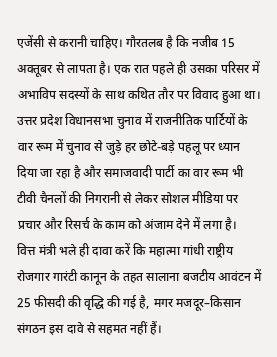एजेंसी से करानी चाहिए। गौरतलब है कि नजीब 15 अक्तूबर से लापता है। एक रात पहले ही उसका परिसर में अभाविप सदस्यों के साथ कथित तौर पर विवाद हुआ था।
उत्तर प्रदेश विधानसभा चुनाव में राजनीतिक पार्टियों के वार रूम में चुनाव से जुड़े हर छोटे-बड़े पहलू पर ध्यान दिया जा रहा है और समाजवादी पार्टी का वार रूम भी टीवी चैनलों की निगरानी से लेकर सोशल मीडिया पर प्रचार और रिसर्च के काम को अंजाम देने में लगा है।
वित्त मंत्री भले ही दावा करें कि महात्मा गांधी राष्ट्रीय रोजगार गारंटी कानून के तहत सालाना बजटीय आवंटन में 25 फीसदी की वृद्धि की गई है, मगर मजदूर–किसान संगठन इस दावे से सहमत नहीं हैं।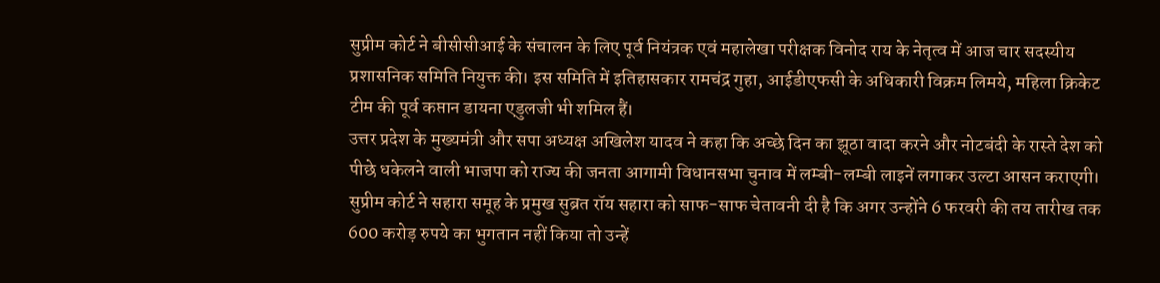सुप्रीम कोर्ट ने बीसीसीआई के संचालन के लिए पूर्व नियंत्रक एवं महालेखा परीक्षक विनोद राय के नेतृत्व में आज चार सदस्यीय प्रशासनिक समिति नियुक्त की। इस समिति में इतिहासकार रामचंद्र गुहा, आईडीएफसी के अधिकारी विक्रम लिमये, महिला क्रिकेट टीम की पूर्व कप्तान डायना एडुलजी भी शमिल हैं।
उत्तर प्रदेश के मुख्यमंत्री और सपा अध्यक्ष अखिलेश यादव ने कहा कि अच्छे दिन का झूठा वादा करने और नोटबंदी के रास्ते देश को पीछे धकेलने वाली भाजपा को राज्य की जनता आगामी विधानसभा चुनाव में लम्बी-लम्बी लाइनें लगाकर उल्टा आसन कराएगी।
सुप्रीम कोर्ट ने सहारा समूह के प्रमुख सुब्रत रॉय सहारा को साफ-साफ चेतावनी दी है कि अगर उन्होंने 6 फरवरी की तय तारीख तक 600 करोड़ रुपये का भुगतान नहीं किया तो उन्हें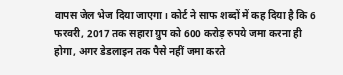वापस जेल भेज दिया जाएगा। कोर्ट ने साफ शब्दों में कह दिया है कि 6 फरवरी, 2017 तक सहारा ग्रुप को 600 करोड़ रुपये जमा करना ही होगा, अगर डेडलाइन तक पैसे नहीं जमा करते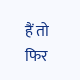हैं तो फिर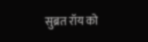सुब्रत रॉय को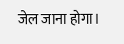जेल जाना होगा।